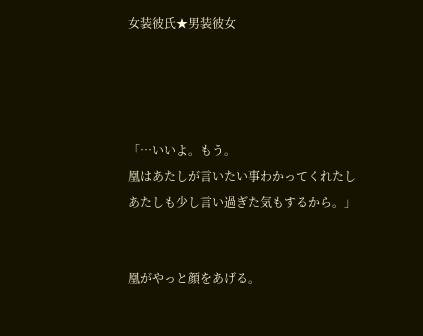女装彼氏★男装彼女




「…いいよ。もう。
凰はあたしが言いたい事わかってくれたし
あたしも少し言い過ぎた気もするから。」


凰がやっと顔をあげる。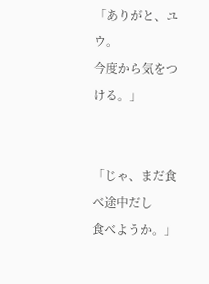「ありがと、ユウ。
今度から気をつける。」


「じゃ、まだ食べ途中だし
食べようか。」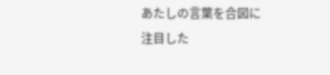あたしの言葉を合図に
注目した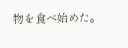物を食べ始めた。